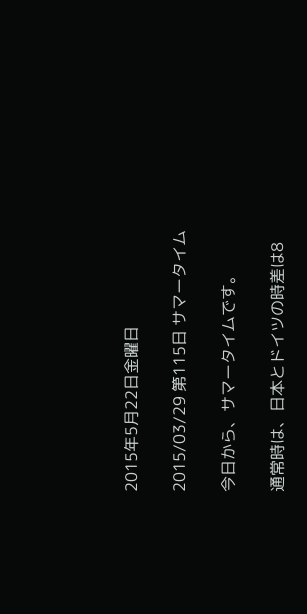2015年5月22日金曜日

2015/03/29 第115日 サマータイム

今日から、サマータイムです。

通常時は、日本とドイツの時差は8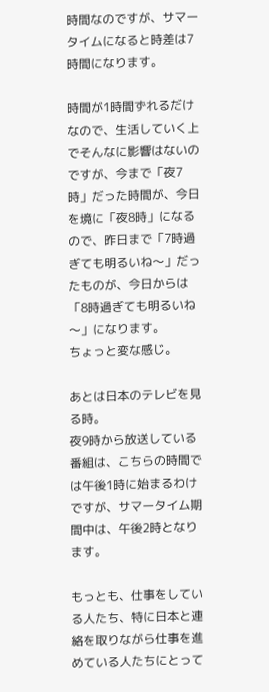時間なのですが、サマータイムになると時差は7時間になります。

時間が1時間ずれるだけなので、生活していく上でそんなに影響はないのですが、今まで「夜7時」だった時間が、今日を境に「夜8時」になるので、昨日まで「7時過ぎても明るいね〜」だったものが、今日からは「8時過ぎても明るいね〜」になります。
ちょっと変な感じ。

あとは日本のテレビを見る時。
夜9時から放送している番組は、こちらの時間では午後1時に始まるわけですが、サマータイム期間中は、午後2時となります。

もっとも、仕事をしている人たち、特に日本と連絡を取りながら仕事を進めている人たちにとって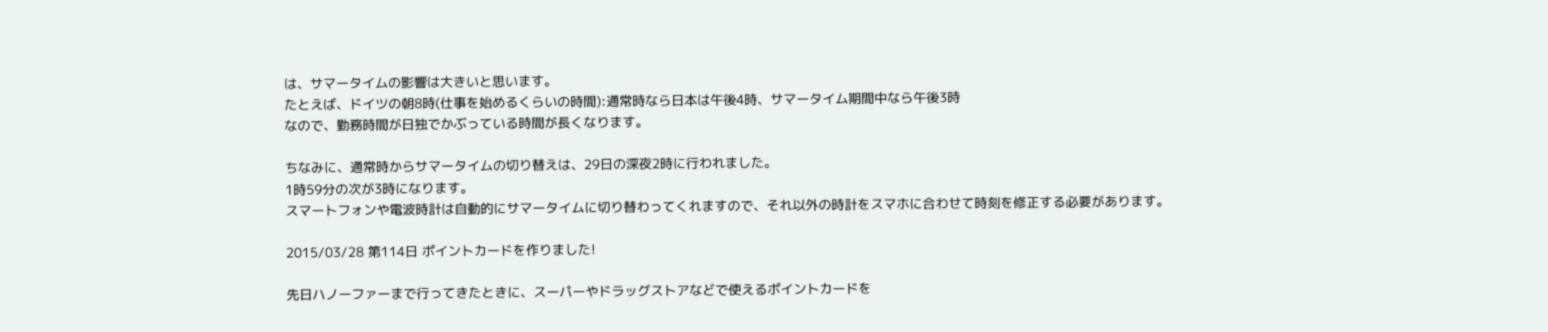は、サマータイムの影響は大きいと思います。
たとえば、ドイツの朝8時(仕事を始めるくらいの時間):通常時なら日本は午後4時、サマータイム期間中なら午後3時
なので、勤務時間が日独でかぶっている時間が長くなります。

ちなみに、通常時からサマータイムの切り替えは、29日の深夜2時に行われました。
1時59分の次が3時になります。
スマートフォンや電波時計は自動的にサマータイムに切り替わってくれますので、それ以外の時計をスマホに合わせて時刻を修正する必要があります。

2015/03/28 第114日 ポイントカードを作りました!

先日ハノーファーまで行ってきたときに、スーパーやドラッグストアなどで使えるポイントカードを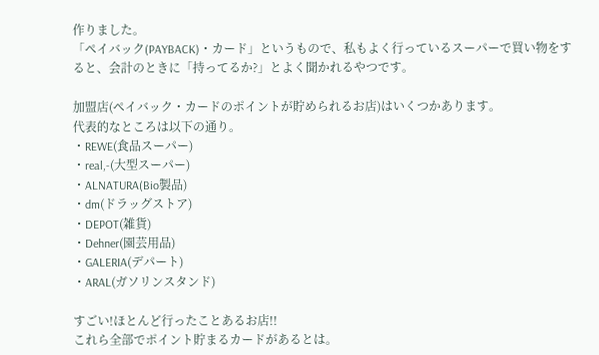作りました。
「ペイバック(PAYBACK)・カード」というもので、私もよく行っているスーパーで買い物をすると、会計のときに「持ってるか?」とよく聞かれるやつです。

加盟店(ペイバック・カードのポイントが貯められるお店)はいくつかあります。
代表的なところは以下の通り。
・REWE(食品スーパー)
・real,-(大型スーパー)
・ALNATURA(Bio製品)
・dm(ドラッグストア)
・DEPOT(雑貨)
・Dehner(園芸用品)
・GALERIA(デパート)
・ARAL(ガソリンスタンド)

すごい!ほとんど行ったことあるお店!!
これら全部でポイント貯まるカードがあるとは。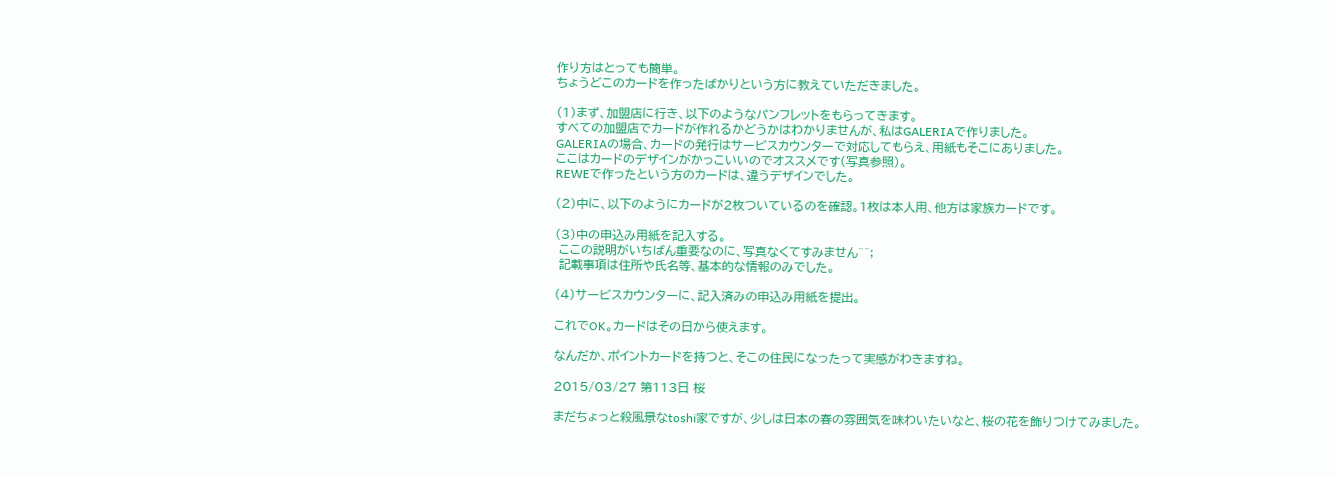作り方はとっても簡単。
ちょうどこのカードを作ったばかりという方に教えていただきました。

(1)まず、加盟店に行き、以下のようなパンフレットをもらってきます。
すべての加盟店でカードが作れるかどうかはわかりませんが、私はGALERIAで作りました。
GALERIAの場合、カードの発行はサービスカウンターで対応してもらえ、用紙もそこにありました。
ここはカードのデザインがかっこいいのでオススメです(写真参照)。
REWEで作ったという方のカードは、違うデザインでした。

(2)中に、以下のようにカードが2枚ついているのを確認。1枚は本人用、他方は家族カードです。

(3)中の申込み用紙を記入する。
 ここの説明がいちばん重要なのに、写真なくてすみません^^;
 記載事項は住所や氏名等、基本的な情報のみでした。

(4)サービスカウンターに、記入済みの申込み用紙を提出。

これでOK。カードはその日から使えます。

なんだか、ポイントカードを持つと、そこの住民になったって実感がわきますね。

2015/03/27 第113日 桜

まだちょっと殺風景なtoshi家ですが、少しは日本の春の雰囲気を味わいたいなと、桜の花を飾りつけてみました。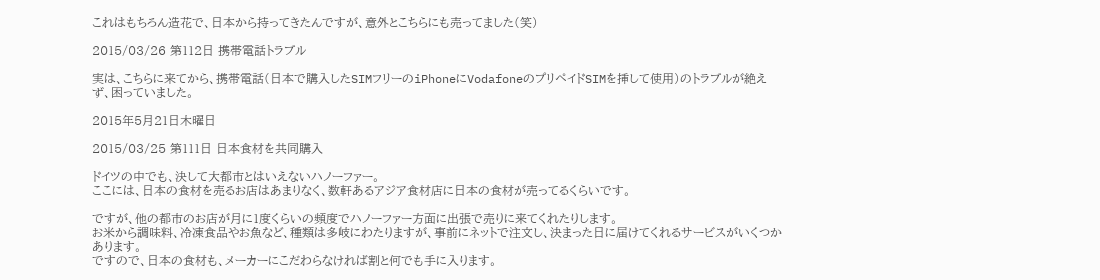これはもちろん造花で、日本から持ってきたんですが、意外とこちらにも売ってました(笑)

2015/03/26 第112日 携帯電話トラブル

実は、こちらに来てから、携帯電話(日本で購入したSIMフリーのiPhoneにVodafoneのプリペイドSIMを挿して使用)のトラブルが絶えず、困っていました。

2015年5月21日木曜日

2015/03/25 第111日 日本食材を共同購入

ドイツの中でも、決して大都市とはいえないハノーファー。
ここには、日本の食材を売るお店はあまりなく、数軒あるアジア食材店に日本の食材が売ってるくらいです。

ですが、他の都市のお店が月に1度くらいの頻度でハノーファー方面に出張で売りに来てくれたりします。
お米から調味料、冷凍食品やお魚など、種類は多岐にわたりますが、事前にネットで注文し、決まった日に届けてくれるサービスがいくつかあります。
ですので、日本の食材も、メーカーにこだわらなければ割と何でも手に入ります。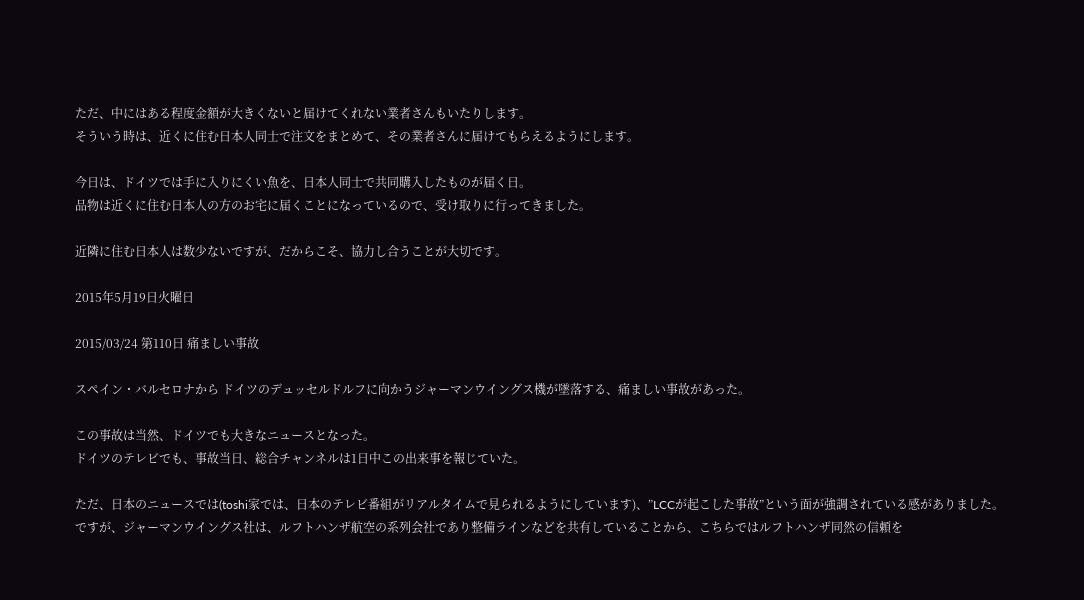ただ、中にはある程度金額が大きくないと届けてくれない業者さんもいたりします。
そういう時は、近くに住む日本人同士で注文をまとめて、その業者さんに届けてもらえるようにします。

今日は、ドイツでは手に入りにくい魚を、日本人同士で共同購入したものが届く日。
品物は近くに住む日本人の方のお宅に届くことになっているので、受け取りに行ってきました。

近隣に住む日本人は数少ないですが、だからこそ、協力し合うことが大切です。

2015年5月19日火曜日

2015/03/24 第110日 痛ましい事故

スペイン・バルセロナから ドイツのデュッセルドルフに向かうジャーマンウイングス機が墜落する、痛ましい事故があった。

この事故は当然、ドイツでも大きなニュースとなった。
ドイツのテレビでも、事故当日、総合チャンネルは1日中この出来事を報じていた。

ただ、日本のニュースでは(toshi家では、日本のテレビ番組がリアルタイムで見られるようにしています)、”LCCが起こした事故”という面が強調されている感がありました。
ですが、ジャーマンウイングス社は、ルフトハンザ航空の系列会社であり整備ラインなどを共有していることから、こちらではルフトハンザ同然の信頼を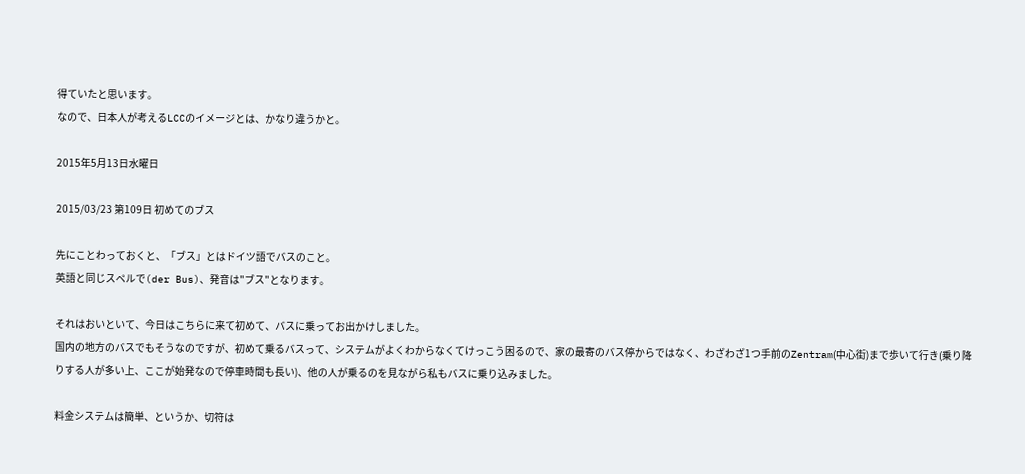得ていたと思います。
なので、日本人が考えるLCCのイメージとは、かなり違うかと。

2015年5月13日水曜日

2015/03/23 第109日 初めてのブス

先にことわっておくと、「ブス」とはドイツ語でバスのこと。
英語と同じスペルで(der Bus)、発音は"ブス"となります。

それはおいといて、今日はこちらに来て初めて、バスに乗ってお出かけしました。
国内の地方のバスでもそうなのですが、初めて乗るバスって、システムがよくわからなくてけっこう困るので、家の最寄のバス停からではなく、わざわざ1つ手前のZentram(中心街)まで歩いて行き(乗り降りする人が多い上、ここが始発なので停車時間も長い)、他の人が乗るのを見ながら私もバスに乗り込みました。

料金システムは簡単、というか、切符は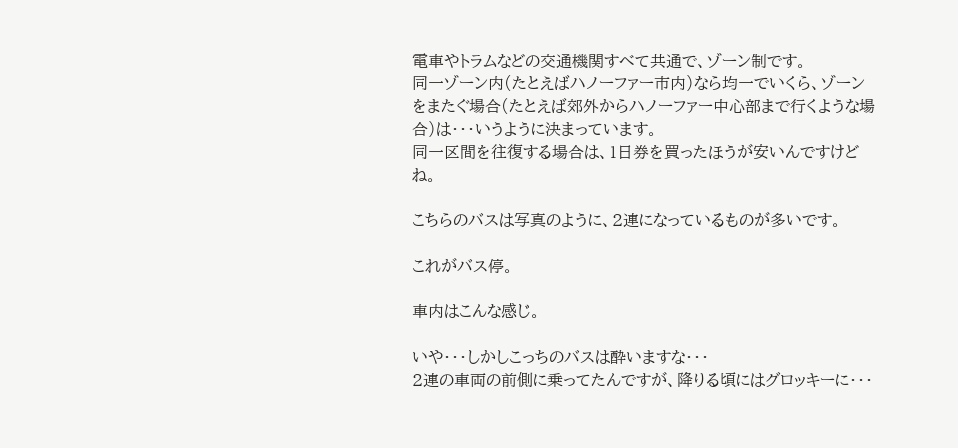電車やトラムなどの交通機関すべて共通で、ゾーン制です。
同一ゾーン内(たとえばハノーファー市内)なら均一でいくら、ゾーンをまたぐ場合(たとえば郊外からハノーファー中心部まで行くような場合)は・・・いうように決まっています。
同一区間を往復する場合は、1日券を買ったほうが安いんですけどね。

こちらのバスは写真のように、2連になっているものが多いです。

これがバス停。

車内はこんな感じ。

いや・・・しかしこっちのバスは酔いますな・・・
2連の車両の前側に乗ってたんですが、降りる頃にはグロッキーに・・・